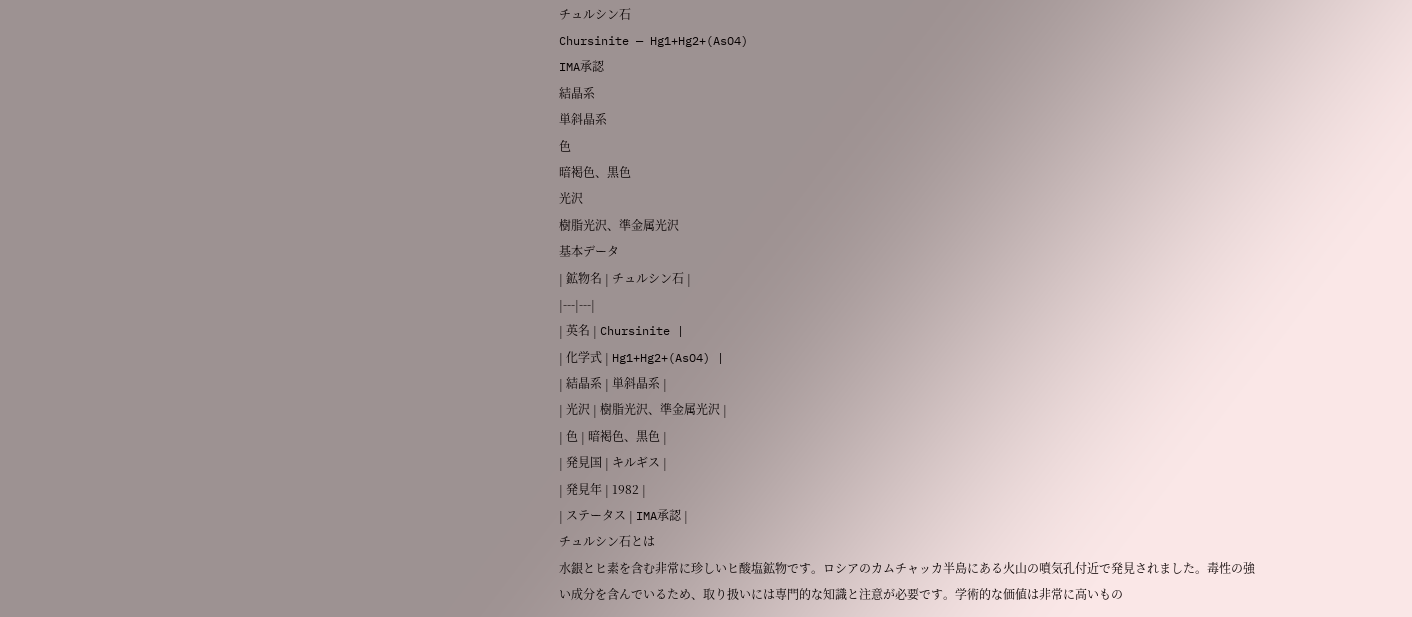チュルシン石
Chursinite — Hg1+Hg2+(AsO4)
IMA承認
結晶系
単斜晶系
色
暗褐色、黒色
光沢
樹脂光沢、準金属光沢
基本データ
| 鉱物名 | チュルシン石 |
|---|---|
| 英名 | Chursinite |
| 化学式 | Hg1+Hg2+(AsO4) |
| 結晶系 | 単斜晶系 |
| 光沢 | 樹脂光沢、準金属光沢 |
| 色 | 暗褐色、黒色 |
| 発見国 | キルギス |
| 発見年 | 1982 |
| ステータス | IMA承認 |
チュルシン石とは
水銀とヒ素を含む非常に珍しいヒ酸塩鉱物です。ロシアのカムチャッカ半島にある火山の噴気孔付近で発見されました。毒性の強い成分を含んでいるため、取り扱いには専門的な知識と注意が必要です。学術的な価値は非常に高いもの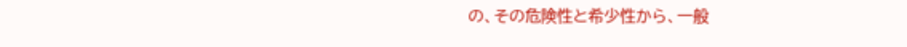の、その危険性と希少性から、一般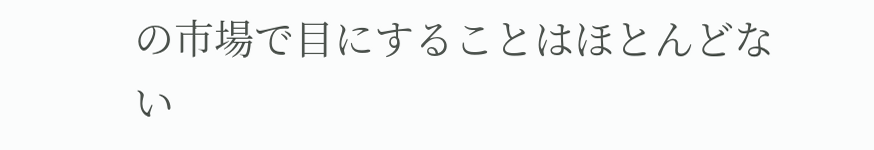の市場で目にすることはほとんどない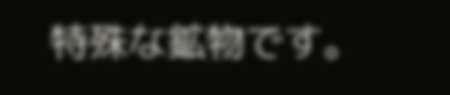特殊な鉱物です。